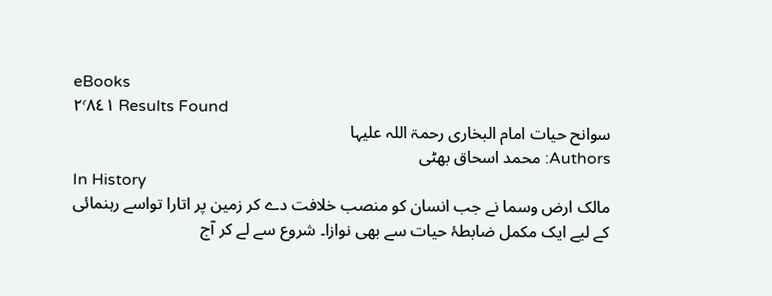eBooks
٢٬٨٤١ Results Found
سوانح حیات امام البخاری رحمۃ اللہ علیہا
Authors: محمد اسحاق بھٹی
In History
مالک ارض وسما نے جب انسان کو منصب خلافت دے کر زمین پر اتارا تواسے رہنمائی کے لیے ایک مکمل ضابطۂ حیات سے بھی نوازا۔ شروع سے لے کر آج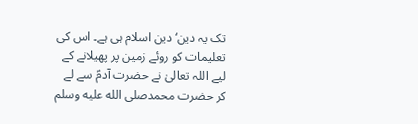تک یہ دین‘ دین اسلام ہی ہے۔ اس کی تعلیمات کو روئے زمین پر پھیلانے کے لیے اللہ تعالیٰ نے حضرت آدمؑ سے لے کر حضرت محمدصلى الله عليه وسلم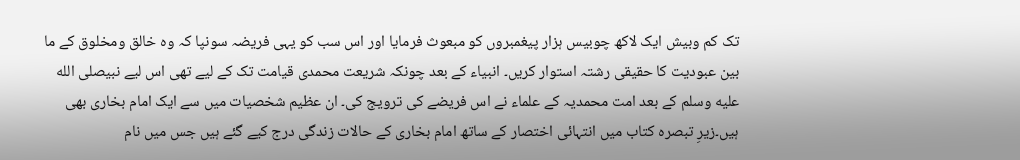تک کم وبیش ایک لاکھ چوبیس ہزار پیغمبروں کو مبعوث فرمایا اور اس سب کو یہی فریضہ سونپا کہ وہ خالق ومخلوق کے ما بین عبودیت کا حقیقی رشتہ استوار کریں۔ انبیاء کے بعد چونکہ شریعت محمدی قیامت تک کے لیے تھی اس لیے نبیصلى الله عليه وسلم کے بعد امت محمدیہ کے علماء نے اس فریضے کی ترویج کی۔ ان عظیم شخصیات میں سے ایک امام بخاری بھی ہیں۔زیرِ تبصرہ کتاب میں انتہائی اختصار کے ساتھ امام بخاری کے حالات زندگی درج کیے گئے ہیں جس میں نام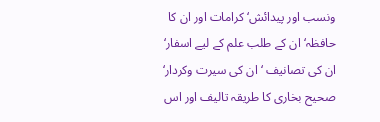ونسب اور پیدائش‘ کرامات اور ان کا حافظہ‘ ان کے طلب علم کے لیے اسفار‘ ان کی تصانیف ‘ ان کی سیرت وکردار‘ صحیح بخاری کا طریقہ تالیف اور اس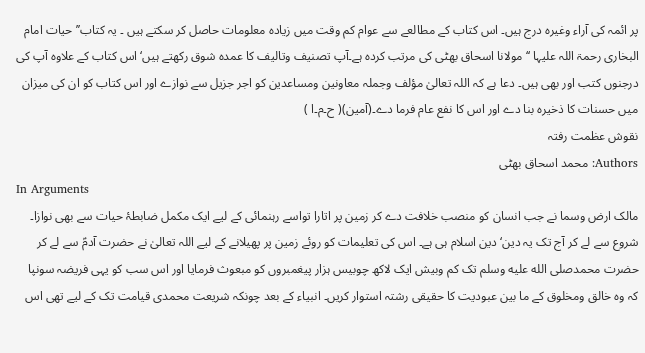پر ائمہ کی آراء وغیرہ درج ہیں۔ اس کتاب کے مطالعے سے عوام کم وقت میں زیادہ معلومات حاصل کر سکتے ہیں ۔ یہ کتاب’’ حیات امام البخاری رحمۃ اللہ علیہا ‘‘ مولانا اسحاق بھٹی کی مرتب کردہ ہے۔آپ تصنیف وتالیف کا عمدہ شوق رکھتے ہیں‘ اس کتاب کے علاوہ آپ کی درجنوں کتب اور بھی ہیں۔ دعا ہے کہ اللہ تعالیٰ مؤلف وجملہ معاونین ومساعدین کو اجر جزیل سے نوازے اور اس کتاب کو ان کی میزان میں حسنات کا ذخیرہ بنا دے اور اس کا نفع عام فرما دے۔(آمین)( ح۔م۔ا )
نقوش عظمت رفتہ
Authors: محمد اسحاق بھٹی
In Arguments
مالک ارض وسما نے جب انسان کو منصب خلافت دے کر زمین پر اتارا تواسے رہنمائی کے لیے ایک مکمل ضابطۂ حیات سے بھی نوازا۔ شروع سے لے کر آج تک یہ دین‘ دین اسلام ہی ہے۔ اس کی تعلیمات کو روئے زمین پر پھیلانے کے لیے اللہ تعالیٰ نے حضرت آدمؑ سے لے کر حضرت محمدصلى الله عليه وسلم تک کم وبیش ایک لاکھ چوبیس ہزار پیغمبروں کو مبعوث فرمایا اور اس سب کو یہی فریضہ سونپا کہ وہ خالق ومخلوق کے ما بین عبودیت کا حقیقی رشتہ استوار کریں۔ انبیاء کے بعد چونکہ شریعت محمدی قیامت تک کے لیے تھی اس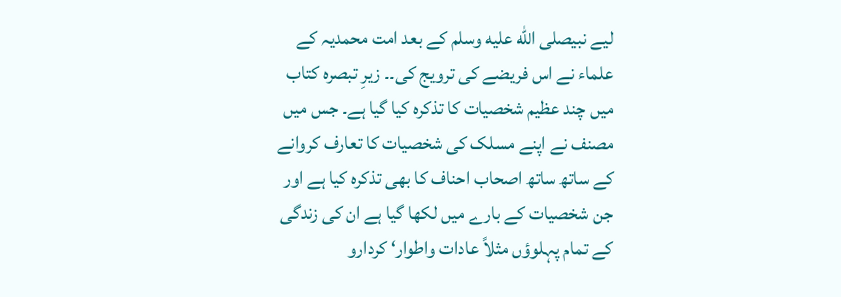لیے نبیصلى الله عليه وسلم کے بعد امت محمدیہ کے علماء نے اس فریضے کی ترویج کی۔۔ زیرِ تبصرہ کتاب میں چند عظیم شخصیات کا تذکرہ کیا گیا ہے۔ جس میں مصنف نے اپنے مسلک کی شخصیات کا تعارف کروانے کے ساتھ ساتھ اصحاب احناف کا بھی تذکرہ کیا ہے اور جن شخصیات کے بارے میں لکھا گیا ہے ان کی زندگی کے تمام پہلوؤں مثلاً عادات واطوار‘ کردارو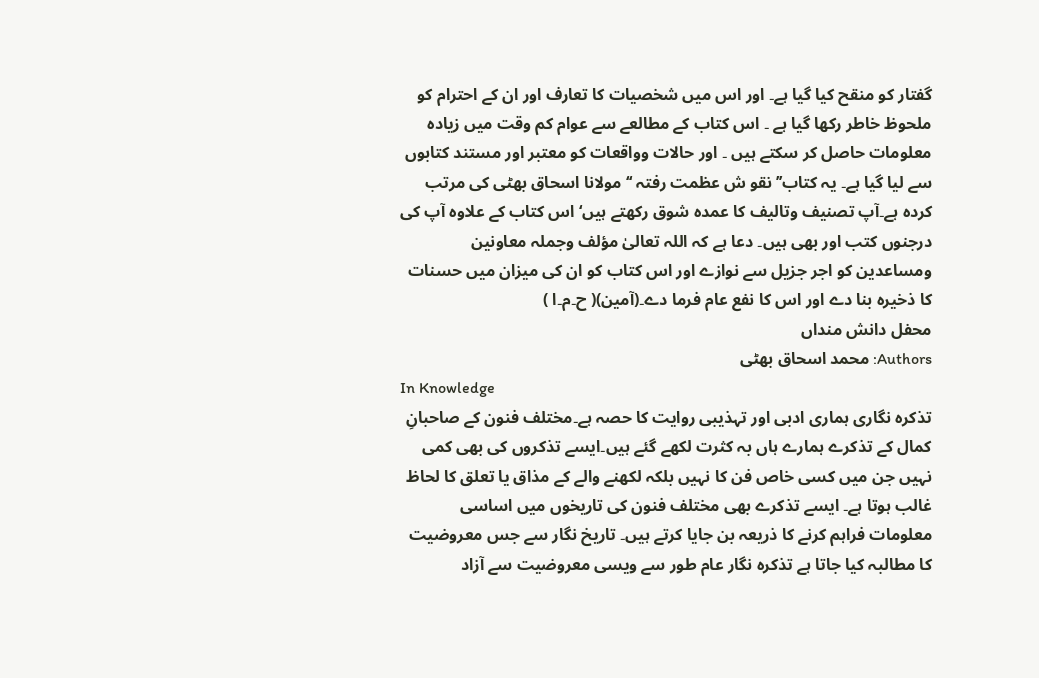گفتار کو منقح کیا گیا ہے۔ اور اس میں شخصیات کا تعارف اور ان کے احترام کو ملحوظ خاطر رکھا گیا ہے ۔ اس کتاب کے مطالعے سے عوام کم وقت میں زیادہ معلومات حاصل کر سکتے ہیں ۔ اور حالات وواقعات کو معتبر اور مستند کتابوں سے لیا گیا ہے۔ یہ کتاب’’ نقو ش عظمت رفتہ ‘‘ مولانا اسحاق بھٹی کی مرتب کردہ ہے۔آپ تصنیف وتالیف کا عمدہ شوق رکھتے ہیں‘ اس کتاب کے علاوہ آپ کی درجنوں کتب اور بھی ہیں۔ دعا ہے کہ اللہ تعالیٰ مؤلف وجملہ معاونین ومساعدین کو اجر جزیل سے نوازے اور اس کتاب کو ان کی میزان میں حسنات کا ذخیرہ بنا دے اور اس کا نفع عام فرما دے۔(آمین)( ح۔م۔ا )
محفل دانش منداں
Authors: محمد اسحاق بھٹی
In Knowledge
تذکرہ نگاری ہماری ادبی اور تہذیبی روایت کا حصہ ہے۔مختلف فنون کے صاحبانِ کمال کے تذکرے ہمارے ہاں بہ کثرت لکھے گئے ہیں۔ایسے تذکروں کی بھی کمی نہیں جن میں کسی خاص فن کا نہیں بلکہ لکھنے والے کے مذاق یا تعلق کا لحاظ غالب ہوتا ہے۔ ایسے تذکرے بھی مختلف فنون کی تاریخوں میں اساسی معلومات فراہم کرنے کا ذریعہ بن جایا کرتے ہیں۔ تاریخ نگار سے جس معروضیت کا مطالبہ کیا جاتا ہے تذکرہ نگار عام طور سے ویسی معروضیت سے آزاد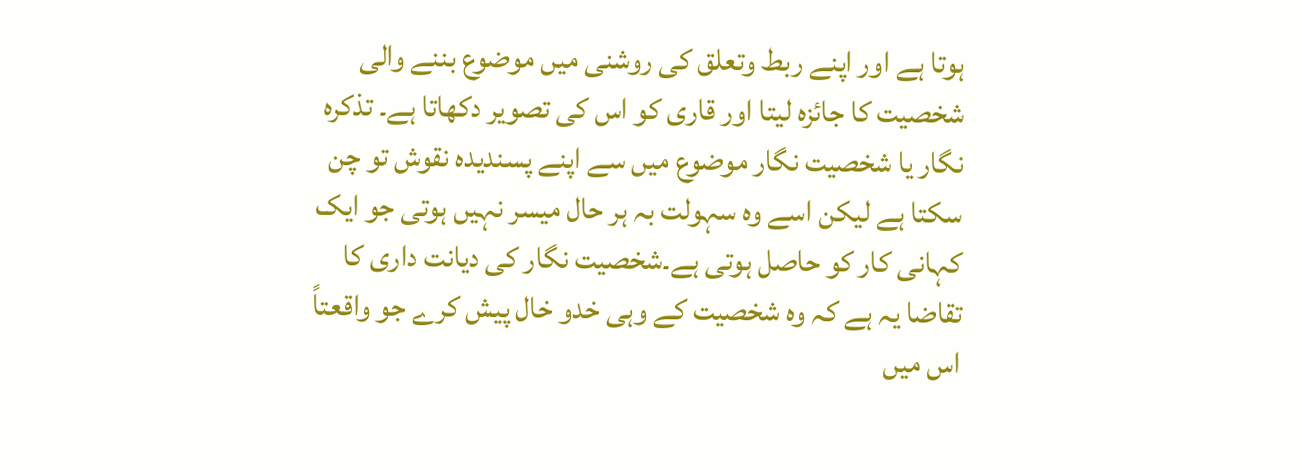ہوتا ہے اور اپنے ربط وتعلق کی روشنی میں موضوع بننے والی شخصیت کا جائزہ لیتا اور قاری کو اس کی تصویر دکھاتا ہے۔ تذکرہ نگار یا شخصیت نگار موضوع میں سے اپنے پسندیدہ نقوش تو چن سکتا ہے لیکن اسے وہ سہولت بہ ہر حال میسر نہیں ہوتی جو ایک کہانی کار کو حاصل ہوتی ہے۔شخصیت نگار کی دیانت داری کا تقاضا یہ ہے کہ وہ شخصیت کے وہی خدو خال پیش کرے جو واقعتاً اس میں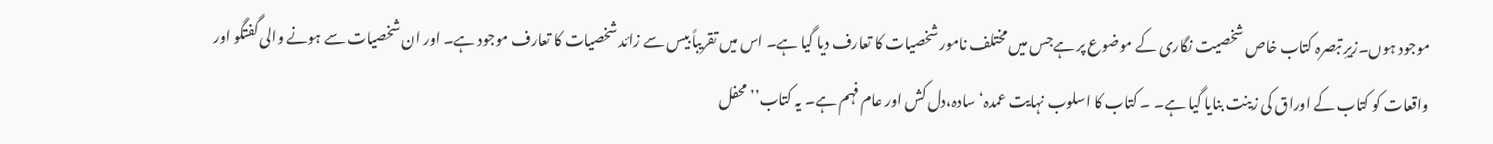موجود ہوں۔زیرِ تبصرہ کتاب خاص شخصیت نگاری کے موضوع پر ہےجس میں مختلف نامور شخصیات کا تعارف دیا گیا ہے۔ اس میں تقریباً بیس سے زائد شخصیات کا تعارف موجود ہے۔ اور ان شخصیات سے ہونے والی گفتگو اور واقعات کو کتاب کے اوراق کی زینت بنایا گیا ہے۔ ۔ کتاب کا اسلوب نہایت عمدہ‘سادہ،دل کش اور عام فہم ہے۔ یہ کتاب’’ محفل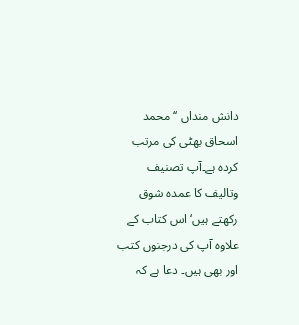دانش منداں ‘‘ محمد اسحاق بھٹی کی مرتب کردہ ہے۔آپ تصنیف وتالیف کا عمدہ شوق رکھتے ہیں‘ اس کتاب کے علاوہ آپ کی درجنوں کتب اور بھی ہیں۔ دعا ہے کہ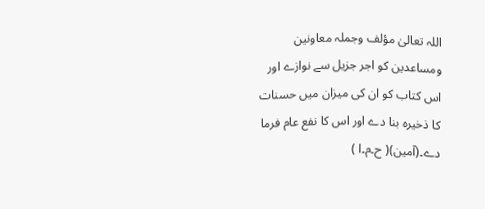اللہ تعالیٰ مؤلف وجملہ معاونین ومساعدین کو اجر جزیل سے نوازے اور اس کتاب کو ان کی میزان میں حسنات کا ذخیرہ بنا دے اور اس کا نفع عام فرما دے۔(آمین)( ح۔م۔ا )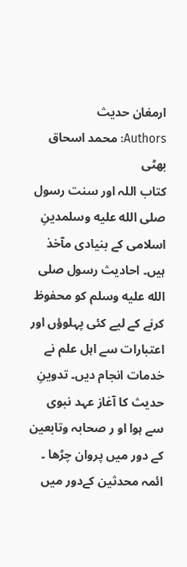ارمغان حدیث
Authors: محمد اسحاق بھٹی
کتاب اللہ اور سنت رسول صلى الله عليه وسلمدینِ اسلامی کے بنیادی مآخذ ہیں۔ احادیث رسول صلى الله عليه وسلم کو محفوظ کرنے کے لیے کئی پہلوؤں اور اعتبارات سے اہل علم نے خدمات انجام دیں۔ تدوینِ حدیث کا آغاز عہد نبوی سے ہوا او ر صحابہ وتابعین کے دور میں پروان چڑھا ۔ ائمہ محدثین کےدور میں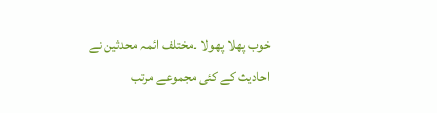خوب پھلا پھولا ۔مختلف ائمہ محدثین نے احادیث کے کئی مجموعے مرتب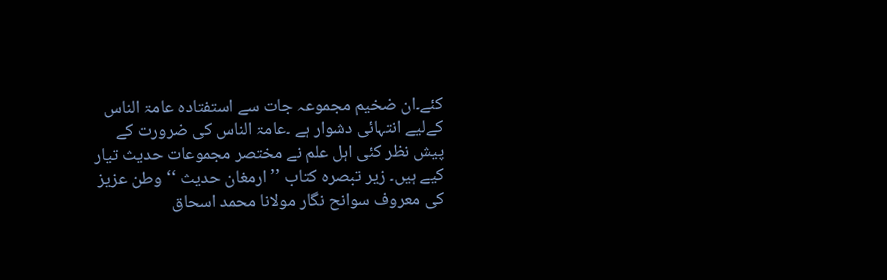کئے۔ان ضخیم مجموعہ جات سے استفتادہ عامۃ الناس کےلیے انتہائی دشوار ہے ۔عامۃ الناس کی ضرورت کے پیش نظر کئی اہل علم نے مختصر مجموعات حدیث تیار کیے ہیں۔ زیر تبصرہ کتاب ’’ ارمغان حدیث ‘‘ وطن عزیز کی معروف سوانح نگار مولانا محمد اسحاق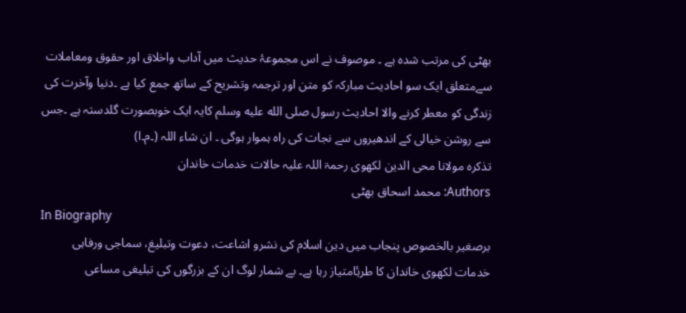بھٹی کی مرتب شدہ ہے ۔ موصوف نے اس مجموعۂ حدیث میں آداب واخلاق اور حقوق ومعاملات سےمتعلق ایک سو احادیث مبارکہ کو متن اور ترجمہ وتشریح کے ساتھ جمع کیا ہے ۔دنیا وآخرت کی زندگی کو معطر کرنے والا احادیث رسول صلى الله عليه وسلم کایہ ایک خوبصورت گلدستہ ہے ۔جس سے روشن خیالی کے اندھیروں سے نجات کی راہ ہموار ہوگی ۔ ان شاء اللہ (۔م۔ا)
تذکرہ مولانا محی الدین لکھوی رحمۃ اللہ علیہ حالات خدمات خاندان
Authors: محمد اسحاق بھٹی
In Biography
برصغیر بالخصوص پنجاب میں دین اسلام کی نشرو اشاعت، دعوت وتبلیغ، سماجی ورفاہی خدمات لکھوی خاندان کا طرۂامتیاز رہا ہے۔ بے شمار لوگ ان کے بزرگوں کی تبلیغی مساعی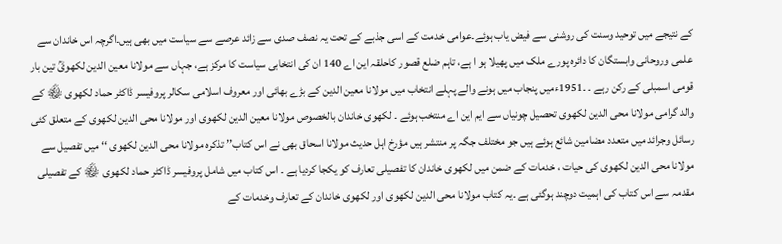کے نتیجے میں توحید وسنت کی روشنی سے فیض یاب ہوئے۔عوامی خدمت کے اسی جذبے کے تحت یہ نصف صدی سے زائد عرصے سے سیاست میں بھی ہیں۔اگرچہ اس خاندان سے علمی وروحانی وابستگان کا دائرہ پورے ملک میں پھیلا ہو ا ہے، تاہم ضلع قصور کاحلقہ این اے 140 ان کی انتخابی سیاست کا مرکز ہے، جہاں سے مولانا معین الدین لکھویؒ تین بار قومی اسمبلی کے رکن رہے ۔ ۔1951ءمیں پنجاب میں ہونے والے پہلے انتخاب میں مولانا معین الدین کے بڑے بھائی اور معروف اسلامی سکالر پروفیسر ڈاکٹر حماد لکھوی ﷾ کے والد گرامی مولانا محی الدین لکھوی تحصیل چونیاں سے ایم این اے منتخب ہوئے ۔ لکھوی خاندان بالخصوص مولانا معین الدین لکھوی اور مولانا محی الدین لکھوی کے متعلق کئی رسائل وجرائد میں متعدد مضامین شائع ہوئے ہیں جو مختلف جگہ پر منتشر ہیں مؤرخ اہل حدیث مولانا اسحاق بھی نے اس کتاب’’ تذکرہ مولانا محی الدین لکھوی ‘‘ میں تفصیل سے مولانا محی الدین لکھوی کی حیات ، خدمات کے ضمن میں لکھوی خاندان کا تفصیلی تعارف کو یکجا کردیا ہے ۔ اس کتاب میں شامل پروفیسر ڈاکٹر حماد لکھوی ﷾ کے تفصیلی مقدمہ سے اس کتاب کی اہمیت دوچند ہوگئی ہے ۔یہ کتاب مولانا محی الدین لکھوی اور لکھوی خاندان کے تعارف وخدمات کے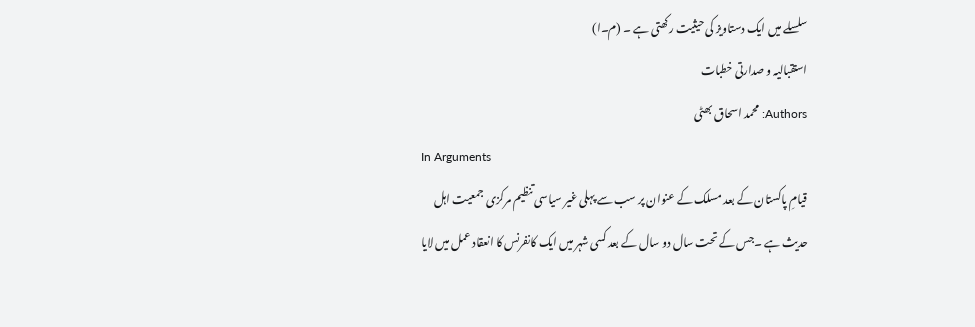سلسلے میں ایک دستاویز کی حیثیت رکھتی ہے ۔ (م۔ا)
استقبالیہ و صدارتی خطبات
Authors: محمد اسحاق بھٹی
In Arguments
قیامِ پاکستان کے بعد مسلک کے عنوان پر سب سے پہلی غیر سیاسی تنظیم مرکزی جمعیت اہل حدیث ہے ۔جس کے تحت سال دو سال کے بعد کسی شہر میں ایک کانفرنس کا انعقاد عمل میں لایا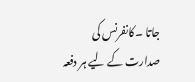جاتا ۔کانفرنس کی صدارت کے لیے ہر دفعہ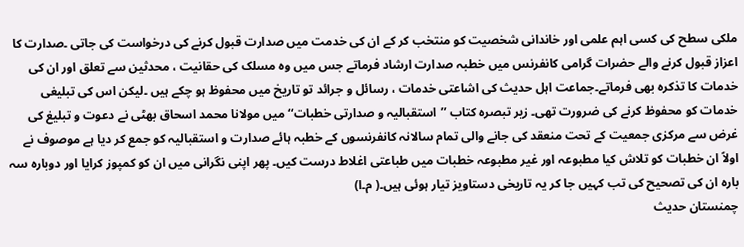ملکی سطح کی کسی اہم علمی اور خاندانی شخصیت کو منتخب کر کے ان کی خدمت میں صدارت قبول کرنے کی درخواست کی جاتی ۔صدارت کا اعزاز قبول کرنے والے حضرات گرامی کانفرنس میں خطبہ صدارت ارشاد فرماتے جس میں وہ مسلک کی حقانیت ، محدثین سے تعلق اور ان کی خدمات کا تذکرہ بھی فرماتے۔جماعت اہل حدیث کی اشاعتی خدمات ، رسائل و جرائد تو تاریخ میں محفوظ ہو چکے ہیں ۔لیکن اس کی تبلیغی خدمات کو محفوظ کرنے کی ضرورت تھی۔ زیر تبصرہ کتاب ’’استقبالیہ و صدارتی خطبات‘‘ میں مولانا محمد اسحاق بھٹی نے دعوت و تبلیغ کی غرض سے مرکزی جمعیت کے تحت منعقد کی جانے والی تمام سالانہ کانفرنسوں کے خطبہ ہائے صدارت و استقبالیہ کو جمع کر دیا ہے موصوف نے اولاً ان خطبات کو تلاش کیا مطبوعہ اور غیر مطبوعہ خطبات میں طباعتی اغلاط درست کیں۔ پھر اپنی نگرانی میں ان کو کمپوز کرایا اور دوبارہ سہ بارہ ان کی تصحیح کی تب کہیں جا کر یہ تاریخی دستاویز تیار ہوئی ہیں۔( م۔ا)
چمنستان حدیث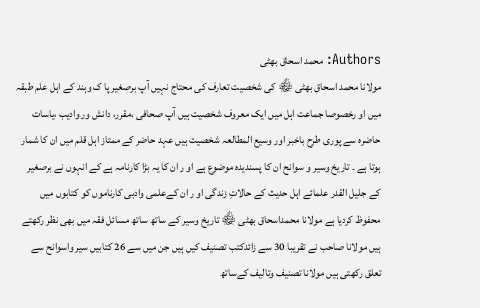Authors: محمد اسحاق بھٹی
مولانا محمد اسحاق بھٹی ﷾ کی شخصیت تعارف کی محتاج نہیں آپ برصغیر پا ک وہند کے اہل علم طبقہ میں او رخصوصا جماعت اہل میں ایک معروف شخصیت ہیں آپ صحافی ،مقرر، دانش ور وادیب ،یاسات حاضرہ سے پوری طرح باخبر اور وسیع المطالعہ شخصیت ہیں عہد حاضر کے ممتاز اہل قلم میں ان کا شمار ہوتا ہے ۔ تاریخ وسیر و سوانح ان کا پسندیدہ موضوع ہے او ر ان کا یہ بڑا کارنامہ ہے کے انہوں نے برصغیر کے جلیل القدر علمائے اہل حدیث کے حالاتِ زندگی او ر ان کےعلمی وادبی کارناموں کو کتابوں میں محفوظ کردیا ہے مولانا محمداسحاق بھٹی ﷾ تاریخ وسیر کے ساتھ ساتھ مسائل فقہ میں بھی نظر رکھتے ہیں مولانا صاحب نے تقریبا 30 سے زائدکتب تصنیف کیں ہیں جن میں سے 26 کتابیں سیر واسوانح سے تعلق رکھتی ہیں مولانا تصنیف وتالیف کےساتھ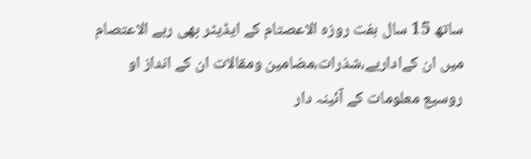ساتھ 15 سال ہفت روزہ الاعصتام کے ایڈیٹر بھی رہے الاعتصام میں ان کےاداریے،شذرات،مضامین ومقالات ان کے انداز او روسیع معلومات کے آئینہ دار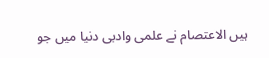ہیں الاعتصام نے علمی وادبی دنیا میں جو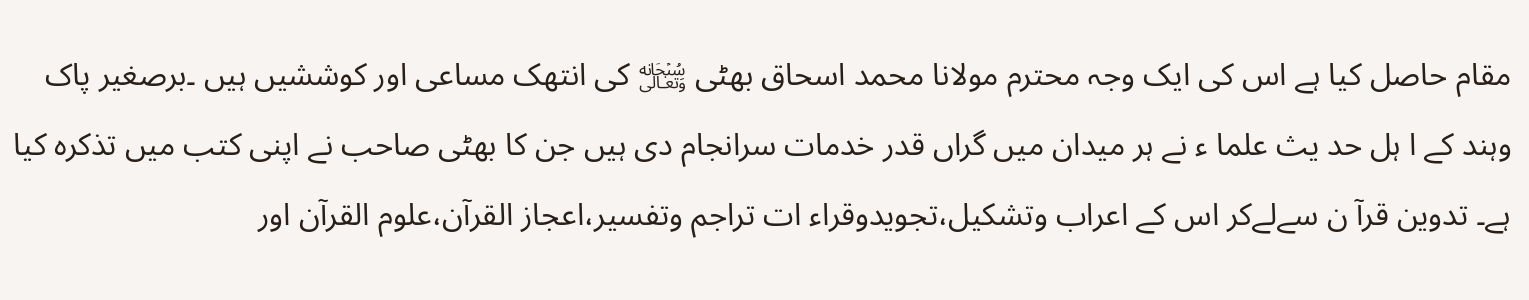مقام حاصل کیا ہے اس کی ایک وجہ محترم مولانا محمد اسحاق بھٹی ﷾ کی انتھک مساعی اور کوششیں ہیں ۔برصغیر پاک وہند کے ا ہل حد یث علما ء نے ہر میدان میں گراں قدر خدمات سرانجام دی ہیں جن کا بھٹی صاحب نے اپنی کتب میں تذکرہ کیا ہے۔ تدوین قرآ ن سےلےکر اس کے اعراب وتشکیل،تجویدوقراء ات تراجم وتفسیر،اعجاز القرآن،علوم القرآن اور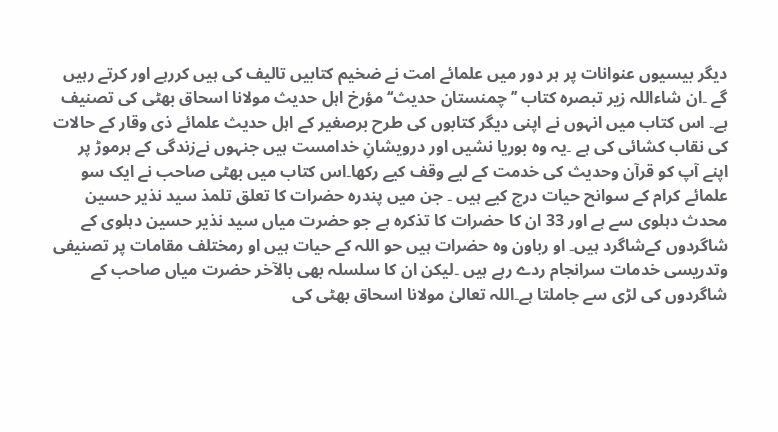دیگر بیسیوں عنوانات پر ہر دور میں علمائے امت نے ضخیم کتابیں تالیف کی ہیں کررہے اور کرتے رہیں گے ۔ان شاءاللہ زیر تبصرہ کتاب ’’ چمنستان حدیث‘‘ مؤرخ اہل حدیث مولانا اسحاق بھٹی کی تصنیف ہے۔ اس کتاب میں انہوں نے اپنی دیگر کتابوں کی طرح برصغیر کے اہل حدیث علمائے ذی وقار کے حالات کی نقاب کشائی کی ہے ۔یہ وہ بوریا نشیں اور درویشانِ خدامست ہیں جنہوں نےزندگی کے ہرموڑ پر اپنے آپ کو قرآن وحدیث کی خدمت کے لیے وقف کیے رکھا۔اس کتاب میں بھٹی صاحب نے ایک سو علمائے کرام کے سوانح حیات درج کیے ہیں ۔ جن میں پندرہ حضرات کا تعلق تلمذ سید نذیر حسین محدث دہلوی سے ہے اور 33 ان کا حضرات کا تذکرہ ہے جو حضرت میاں سید نذیر حسین دہلوی کے شاگردوں کےشاگرد ہیں۔ او رباون وہ حضرات ہیں حو اللہ کے حیات ہیں او رمختلف مقامات پر تصنیفی وتدریسی خدمات سرانجام ردے رہے ہیں ۔لیکن ان کا سلسلہ بھی بالآخر حضرت میاں صاحب کے شاگردوں کی لڑی سے جاملتا ہے۔اللہ تعالیٰ مولانا اسحاق بھٹی کی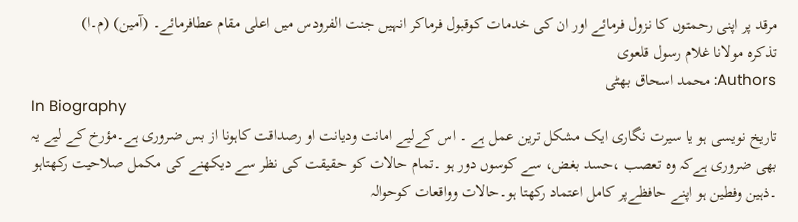مرقد پر اپنی رحمتوں کا نزول فرمائے اور ان کی خدمات کوقبول فرماکر انہیں جنت الفرودس میں اعلی مقام عطافرمائے۔ (آمین) (م۔ا)
تذکرہ مولانا غلام رسول قلعوی
Authors: محمد اسحاق بھٹی
In Biography
تاریخ نویسی ہو یا سیرت نگاری ایک مشکل ترین عمل ہے ۔ اس کےلیے امانت ودیانت او رصداقت کاہونا از بس ضروری ہے۔مؤرخ کے لیے یہ بھی ضروری ہےکہ وہ تعصب ،حسد بغض، سے کوسوں دور ہو ۔تمام حالات کو حقیقت کی نظر سے دیکھنے کی مکمل صلاحیت رکھتاہو ۔ذہین وفطین ہو اپنے حافظےپر کامل اعتماد رکھتا ہو۔حالات وواقعات کوحوالہ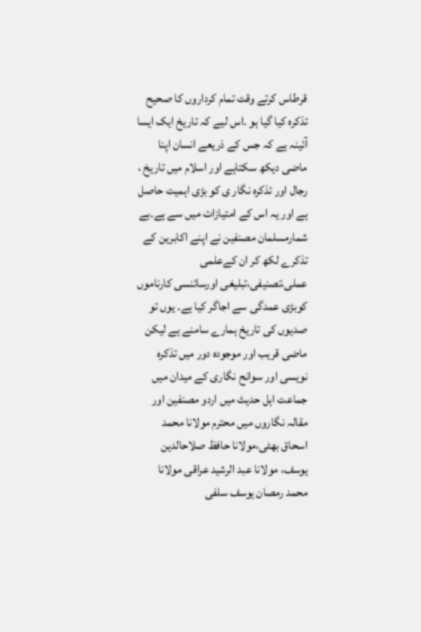قرطاس کرتے وقت تمام کرداروں کا صحیح تذکرہ کیا گیا ہو ۔اس لیے کہ تاریخ ایک ایسا آئینہ ہے کہ جس کے ذریعے انسان اپنا ماضی دیکھ سکتاہے اور اسلام میں تاریخ ، رجال اور تذکرہ نگار ی کو بڑی اہمیت حاصل ہے اور یہ اس کے امتیازات میں سے ہے۔بے شمارمسلمان مصنفین نے اپنے اکابرین کے تذکرے لکھ کر ان کےعلمی عملی،تصنیفی،تبلیغی اورسائنسی کارناموں کوبڑی عمدگی سے اجاگر کیا ہے۔ یوں تو صدیوں کی تاریخ ہمارے سامنے ہے لیکن ماضی قریب اور موجودہ دور میں تذکرہ نویسی اور سوانح نگاری کے میدان میں جماعت اہل حدیث میں اردو مصنفین اور مقالہ نگاروں میں محترم مولانا محمد اسحاق بھٹی،مولانا حافظ صلاحالدین یوسف، مولانا عبد الرشید عراقی مولانا محمد رمصان یوسف سلفی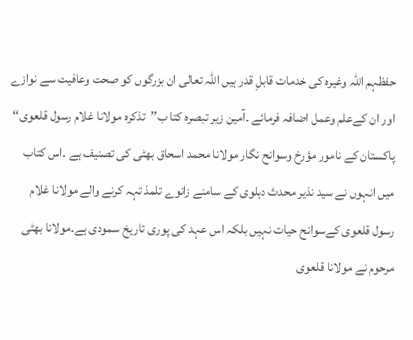حفظہم اللہ وغیرہ کی خدمات قابلِ قدر ہیں اللہ تعالی ان بزرگوں کو صحت وعافیت سے نوازے اور ان کےعلم وعمل اضافہ فرمائے ۔آمین زیر تبصرہ کتا ب’’تذکرہ مولانا غلام رسول قلعوی‘‘ پاکستان کے نامور مؤرخ وسوانح نگار مولانا محمد اسحاق بھٹی کی تصنیف ہے ۔اس کتاب میں انہوں نے سید نذیر محدث دہلوی کے سامنے زانوے تلمذ تہہ کرنے والے مولانا غلام رسول قلعوی کےسوانح حیات نہیں بلکہ اس عہد کی پوری تاریخ سمودی ہے۔مولانا بھٹی مرحوم نے مولانا قلعوی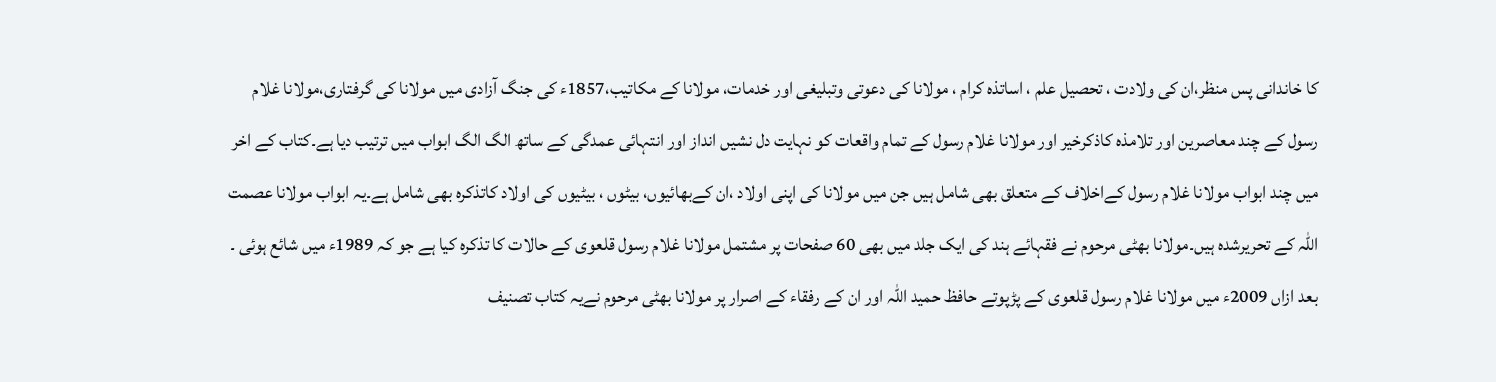کا خاندانی پس منظر،ان کی ولادت ، تحصیل علم ، اساتذہ کرام ، مولانا کی دعوتی وتبلیغی اور خدمات، مولانا کے مکاتیب،1857ء کی جنگ آزادی میں مولانا کی گرفتاری،مولانا غلام رسول کے چند معاصرین اور تلامذہ کاذکرخیر اور مولانا غلام رسول کے تمام واقعات کو نہایت دل نشیں انداز اور انتہائی عمدگی کے ساتھ الگ الگ ابواب میں ترتیب دیا ہے۔کتاب کے اخر میں چند ابواب مولانا غلام رسول کےاخلاف کے متعلق بھی شامل ہیں جن میں مولانا کی اپنی اولاد ،ان کےبھائیوں، بیٹوں ، بیٹیوں کی اولاد کاتذکرہ بھی شامل ہے۔یہ ابواب مولانا عصمت اللہ کے تحریرشدہ ہیں۔مولانا بھٹی مرحوم نے فقہائے ہند کی ایک جلد میں بھی 60 صفحات پر مشتمل مولانا غلام رسول قلعوی کے حالات کا تذکرہ کیا ہے جو کہ 1989ء میں شائع ہوئی ۔ بعد ازاں 2009ء میں مولانا غلام رسول قلعوی کے پڑپوتے حافظ حمید اللہ اور ان کے رفقاء کے اصرار پر مولانا بھٹی مرحوم نےیہ کتاب تصنیف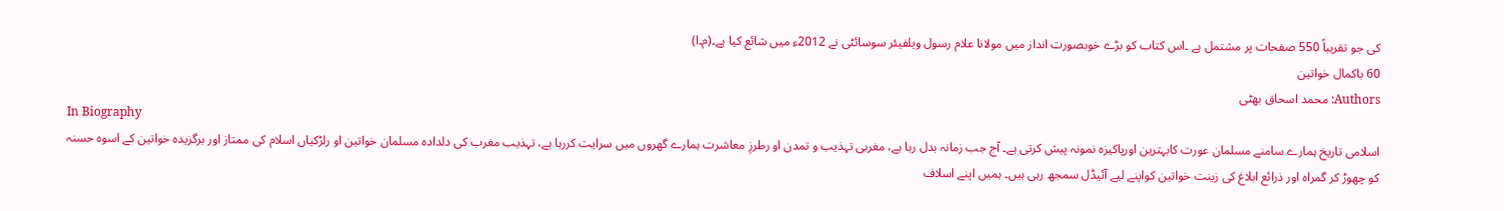کی جو تقریباً 550 صفحات پر مشتمل ہے ۔اس کتاب کو بڑے خوبصورت انداز میں مولانا علام رسول ویلفیئر سوسائٹی نے 2012ء میں شائع کیا ہے۔(م۔ا)
60 باکمال خواتین
Authors: محمد اسحاق بھٹی
In Biography
اسلامی تاریخ ہمارے سامنے مسلمان عورت کابہترین اورپاکیزہ نمونہ پیش کرتی ہے۔ آج جب زمانہ بدل رہا ہے، مغربی تہذیب و تمدن او رطرزِ معاشرت ہمارے گھروں میں سرایت کررہا ہے، تہذیب مغرب کی دلدادہ مسلمان خواتین او رلڑکیاں اسلام کی ممتاز اور برگزیدہ خواتین کے اسوہ حسنہ کو چھوڑ کر گمراہ اور ذرائع ابلاغ کی زینت خواتین کواپنے لیے آئیڈل سمجھ رہی ہیں۔ ہمیں اپنے اسلاف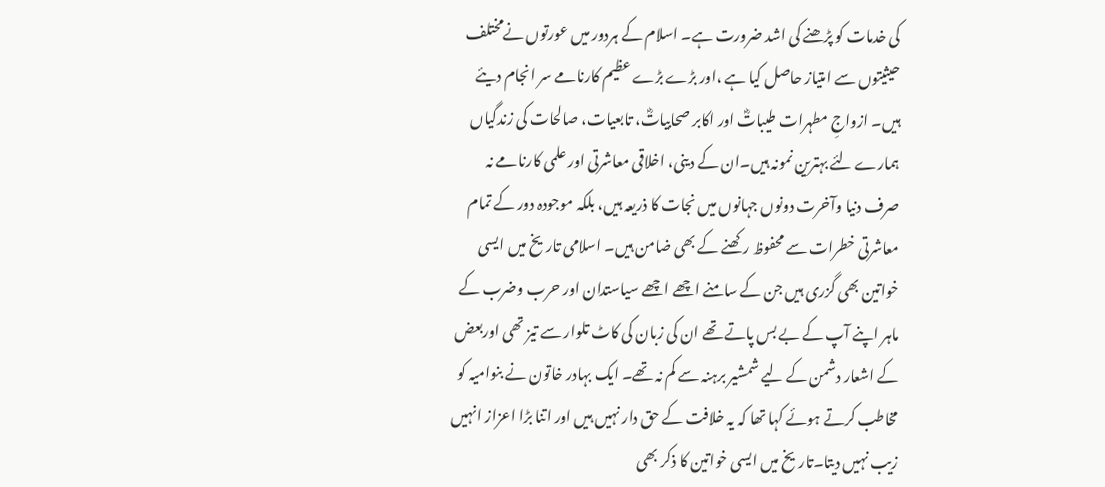کی خدمات کو پڑھنے کی اشد ضرورت ہے۔ اسلام کے ہردور میں عورتوں نےمختلف حیثیتوں سے امتیاز حاصل کیا ہے ،اور بڑے بڑے عظیم کارنامے سر انجام دیئے ہیں۔ ازواجِ مطہرات طیباتؓ اور اکابر صحابیاتؓ، تابعیات، صالحات کی زندگیاں ہمارے لئے بہترین نمونہ ہیں۔ان کے دینی، اخلاقی معاشرتی اور علمی کارنامے نہ صرف دنیا وآخرت دونوں جہانوں میں نجات کا ذریعہ ہیں، بلکہ موجودہ دور کے تمام معاشرتی خطرات سے محفوظ رکھنے کے بھی ضامن ہیں۔ اسلامی تاریخ میں ایسی خواتین بھی گزری ہیں جن کے سامنے اچھے اچھے سیاستدان اور حرب وضرب کے ماہر اپنے آپ کے بے بس پاتے تھے ان کی زبان کی کاٹ تلوار سے تیز تھی اوربعض کے اشعار دشمن کے لیے شمشیر برہنہ سے کم نہ تھے۔ ایک بہادر خاتون نے بنوامیہ کو مخاطب کرتے ہوئے کہا تھا کہ یہ خلافت کے حق دار نہیں ہیں اور اتنا بڑا اعزاز انہیں زیب نہیں دیتا۔تاریخ میں ایسی خواتین کا ذکر بھی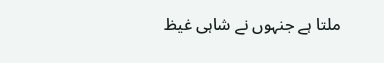ملتا ہے جنہوں نے شاہی غیظ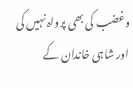وغضب کی بھی پرواہ نہیں کی اور شاہی خاندان کے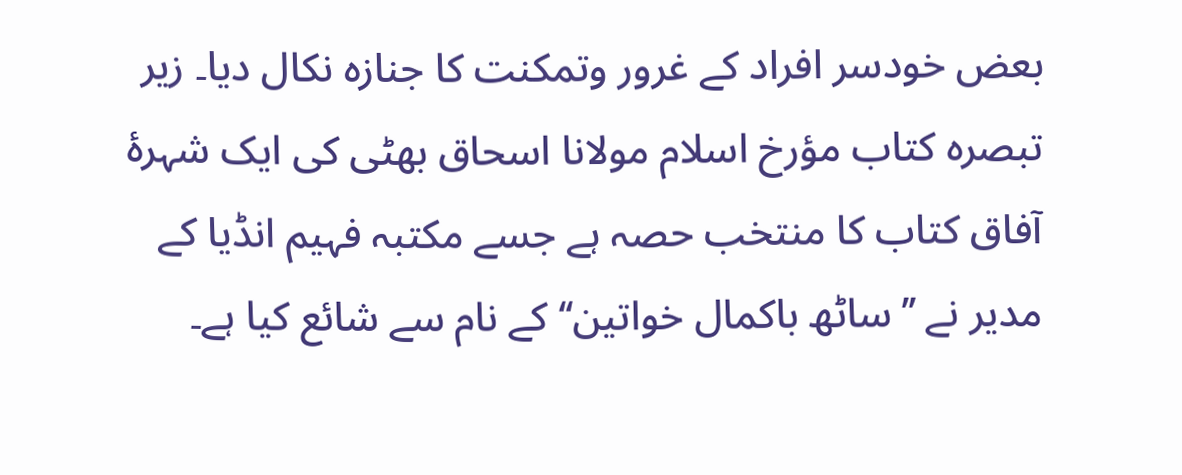بعض خودسر افراد کے غرور وتمکنت کا جنازہ نکال دیا۔ زیر تبصرہ کتاب مؤرخ اسلام مولانا اسحاق بھٹی کی ایک شہرۂ آفاق کتاب کا منتخب حصہ ہے جسے مکتبہ فہیم انڈیا کے مدیر نے ’’ساٹھ باکمال خواتین‘‘ کے نام سے شائع کیا ہے۔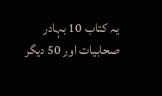یہ کتاب 10 بہادر صحابیات اور 50 دیگر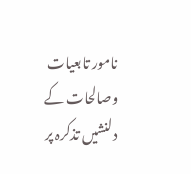نامور تابعیات وصالحات کے دلنشیں تذکرہ پر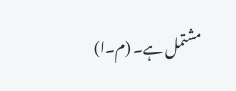مشتمل ہے۔ (م۔ا)